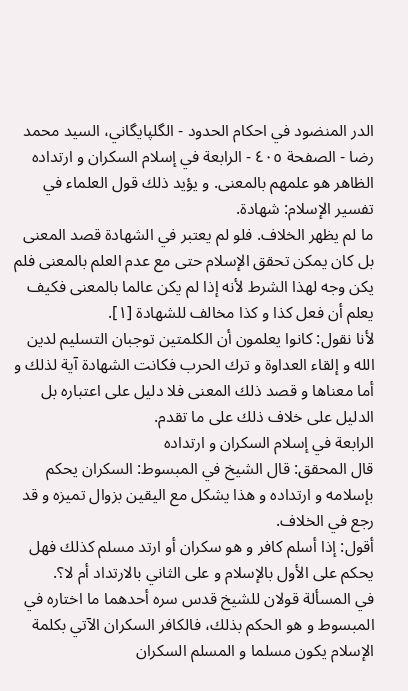الدر المنضود في احكام الحدود - الگلپايگاني، السيد محمد رضا - الصفحة ٤٠٥ - الرابعة في إسلام السكران و ارتداده
الظاهر هو علمهم بالمعنى. و يؤيد ذلك قول العلماء في تفسير الإسلام: شهادة.
ما لم يظهر الخلاف. فلو لم يعتبر في الشهادة قصد المعنى بل كان يمكن تحقق الإسلام حتى مع عدم العلم بالمعنى فلم يكن وجه لهذا الشرط لأنه إذا لم يكن عالما بالمعنى فكيف يعلم أن فعل كذا و كذا مخالف للشهادة [١].
لأنا نقول: كانوا يعلمون أن الكلمتين توجبان التسليم لدين الله و إلقاء العداوة و ترك الحرب فكانت الشهادة آية لذلك و أما معناها و قصد ذلك المعنى فلا دليل على اعتباره بل الدليل على خلاف ذلك على ما تقدم.
الرابعة في إسلام السكران و ارتداده
قال المحقق: قال الشيخ في المبسوط: السكران يحكم بإسلامه و ارتداده و هذا يشكل مع اليقين بزوال تميزه و قد رجع في الخلاف.
أقول: إذا أسلم كافر و هو سكران أو ارتد مسلم كذلك فهل يحكم على الأول بالإسلام و على الثاني بالارتداد أم لا؟.
في المسألة قولان للشيخ قدس سره أحدهما ما اختاره في المبسوط و هو الحكم بذلك، فالكافر السكران الآتي بكلمة الإسلام يكون مسلما و المسلم السكران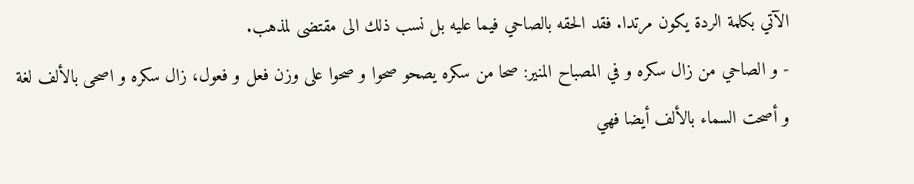الآتي بكلمة الردة يكون مرتدا. فقد الحقه بالصاحي فيما عليه بل نسب ذلك الى مقتضى لمذهب.
- و الصاحي من زال سكره و في المصباح المنير: صحا من سكره يصحو صحوا و صحوا على وزن فعل و فعول، زال سكره و اصحى بالألف لغة و أصحت السماء بالألف أيضا فهي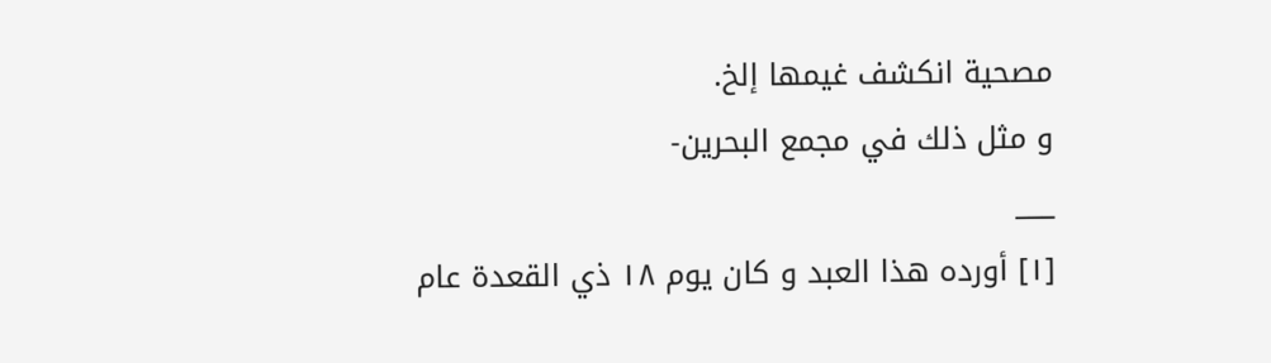مصحية انكشف غيمها إلخ.
و مثل ذلك في مجمع البحرين-
___
[١] أورده هذا العبد و كان يوم ١٨ ذي القعدة عام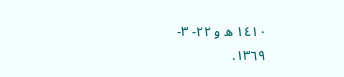١٤١٠ ه و ٢٢- ٣-
١٣٦٩.